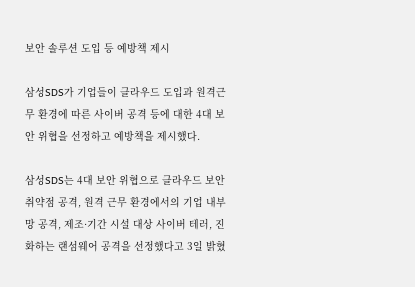보안 솔루션 도입 등 예방책 제시

삼성SDS가 기업들이 클라우드 도입과 원격근무 환경에 따른 사이버 공격 등에 대한 4대 보안 위협을 선정하고 예방책을 제시했다.

삼성SDS는 4대 보안 위협으로 클라우드 보안 취약점 공격, 원격 근무 환경에서의 기업 내부망 공격, 제조·기간 시설 대상 사이버 테러, 진화하는 랜섬웨어 공격을 선정했다고 3일 밝혔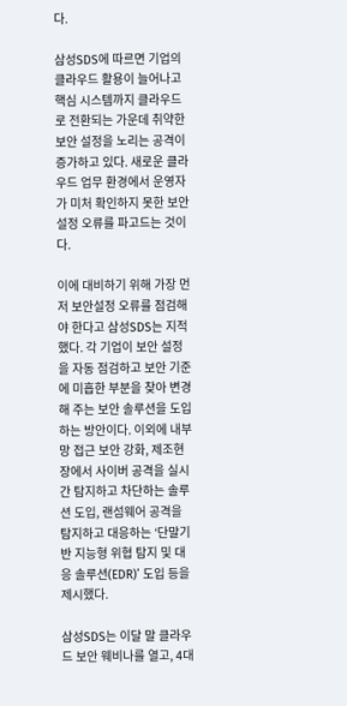다.

삼성SDS에 따르면 기업의 클라우드 활용이 늘어나고 핵심 시스템까지 클라우드로 전환되는 가운데 취약한 보안 설정을 노리는 공격이 증가하고 있다. 새로운 클라우드 업무 환경에서 운영자가 미처 확인하지 못한 보안 설정 오류를 파고드는 것이다.

이에 대비하기 위해 가장 먼저 보안설정 오류를 점검해야 한다고 삼성SDS는 지적했다. 각 기업이 보안 설정을 자동 점검하고 보안 기준에 미흡한 부분을 찾아 변경해 주는 보안 솔루션을 도입하는 방안이다. 이외에 내부망 접근 보안 강화, 제조현장에서 사이버 공격을 실시간 탐지하고 차단하는 솔루션 도입, 랜섬웨어 공격을 탐지하고 대응하는 ‘단말기반 지능형 위협 탐지 및 대응 솔루션(EDR)’ 도입 등을 제시했다.

삼성SDS는 이달 말 클라우드 보안 웨비나를 열고, 4대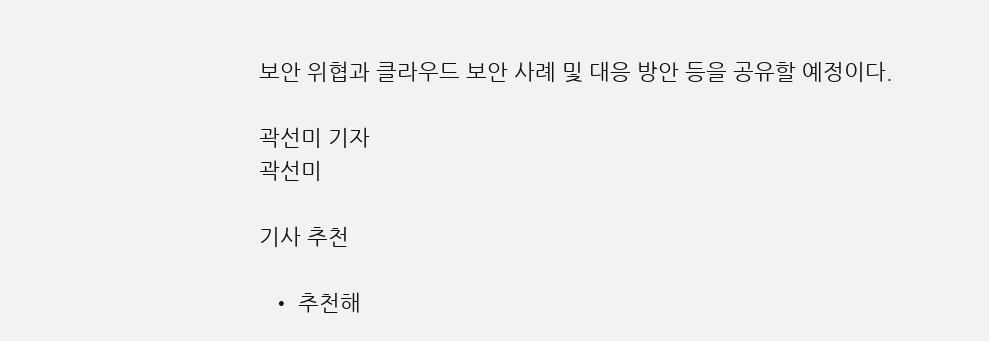보안 위협과 클라우드 보안 사례 및 대응 방안 등을 공유할 예정이다.

곽선미 기자
곽선미

기사 추천

  • 추천해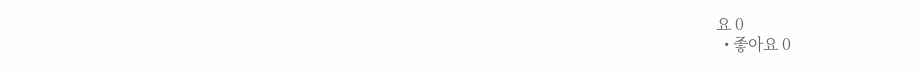요 0
  • 좋아요 0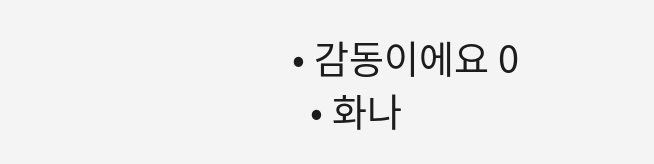• 감동이에요 0
  • 화나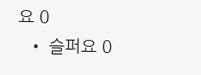요 0
  • 슬퍼요 0